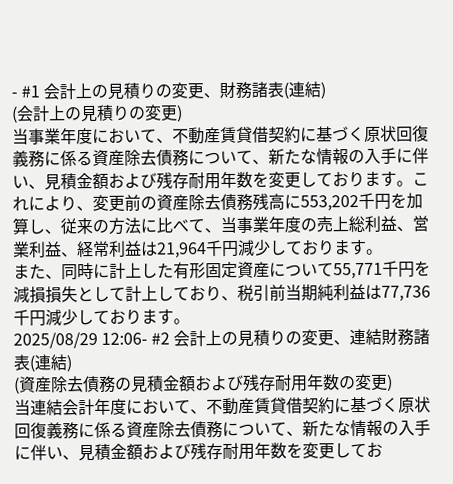- #1 会計上の見積りの変更、財務諸表(連結)
(会計上の見積りの変更)
当事業年度において、不動産賃貸借契約に基づく原状回復義務に係る資産除去債務について、新たな情報の入手に伴い、見積金額および残存耐用年数を変更しております。これにより、変更前の資産除去債務残高に553,202千円を加算し、従来の方法に比べて、当事業年度の売上総利益、営業利益、経常利益は21,964千円減少しております。
また、同時に計上した有形固定資産について55,771千円を減損損失として計上しており、税引前当期純利益は77,736千円減少しております。
2025/08/29 12:06- #2 会計上の見積りの変更、連結財務諸表(連結)
(資産除去債務の見積金額および残存耐用年数の変更)
当連結会計年度において、不動産賃貸借契約に基づく原状回復義務に係る資産除去債務について、新たな情報の入手に伴い、見積金額および残存耐用年数を変更してお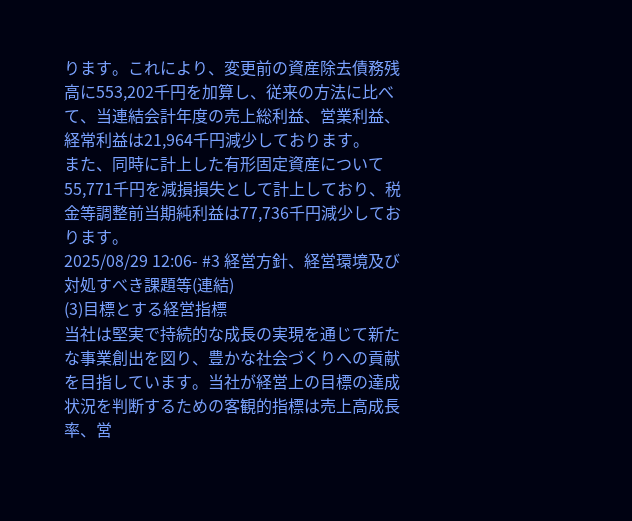ります。これにより、変更前の資産除去債務残高に553,202千円を加算し、従来の方法に比べて、当連結会計年度の売上総利益、営業利益、経常利益は21,964千円減少しております。
また、同時に計上した有形固定資産について55,771千円を減損損失として計上しており、税金等調整前当期純利益は77,736千円減少しております。
2025/08/29 12:06- #3 経営方針、経営環境及び対処すべき課題等(連結)
(3)目標とする経営指標
当社は堅実で持続的な成長の実現を通じて新たな事業創出を図り、豊かな社会づくりへの貢献を目指しています。当社が経営上の目標の達成状況を判断するための客観的指標は売上高成長率、営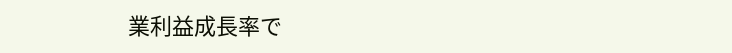業利益成長率で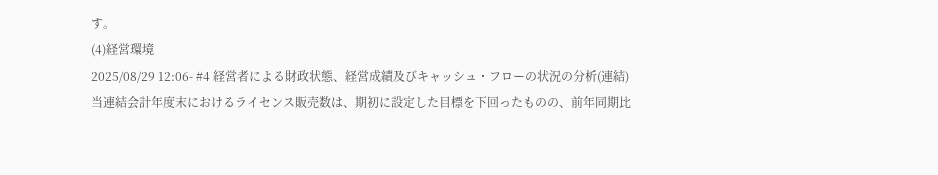す。
(4)経営環境
2025/08/29 12:06- #4 経営者による財政状態、経営成績及びキャッシュ・フローの状況の分析(連結)
当連結会計年度末におけるライセンス販売数は、期初に設定した目標を下回ったものの、前年同期比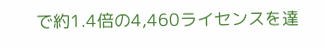で約1.4倍の4,460ライセンスを達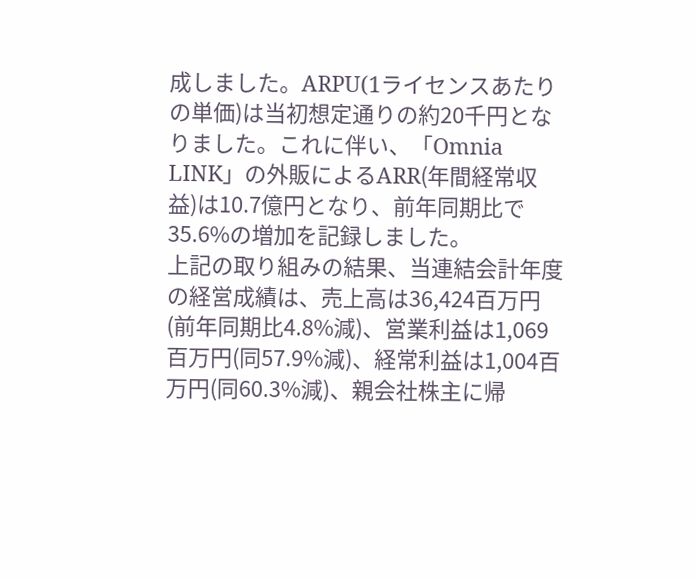成しました。ARPU(1ライセンスあたりの単価)は当初想定通りの約20千円となりました。これに伴い、「Omnia LINK」の外販によるARR(年間経常収益)は10.7億円となり、前年同期比で35.6%の増加を記録しました。
上記の取り組みの結果、当連結会計年度の経営成績は、売上高は36,424百万円(前年同期比4.8%減)、営業利益は1,069百万円(同57.9%減)、経常利益は1,004百万円(同60.3%減)、親会社株主に帰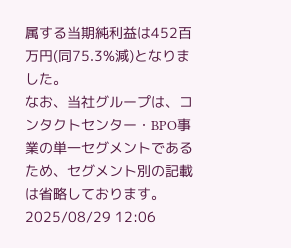属する当期純利益は452百万円(同75.3%減)となりました。
なお、当社グループは、コンタクトセンター・BPO事業の単一セグメントであるため、セグメント別の記載は省略しております。
2025/08/29 12:06